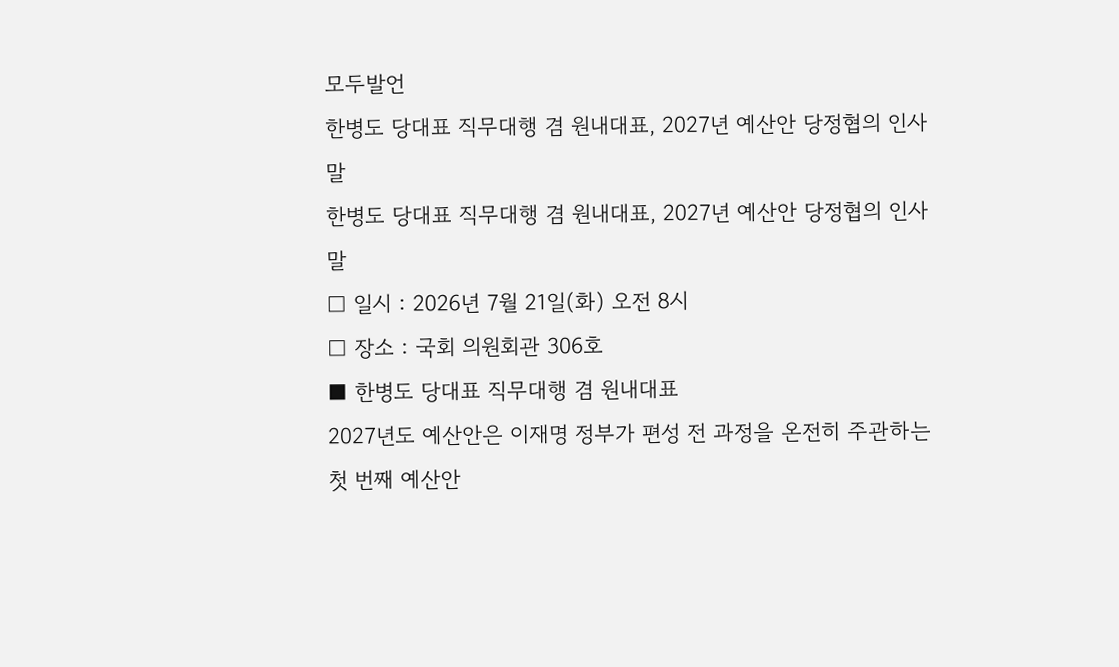모두발언
한병도 당대표 직무대행 겸 원내대표, 2027년 예산안 당정협의 인사말
한병도 당대표 직무대행 겸 원내대표, 2027년 예산안 당정협의 인사말
□ 일시 : 2026년 7월 21일(화) 오전 8시
□ 장소 : 국회 의원회관 306호
■ 한병도 당대표 직무대행 겸 원내대표
2027년도 예산안은 이재명 정부가 편성 전 과정을 온전히 주관하는 첫 번째 예산안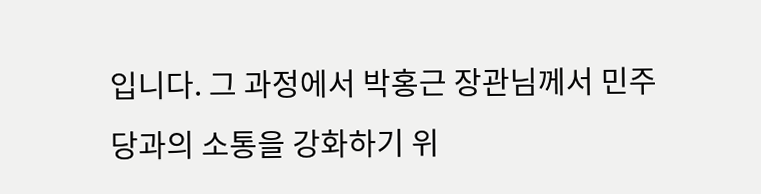입니다. 그 과정에서 박홍근 장관님께서 민주당과의 소통을 강화하기 위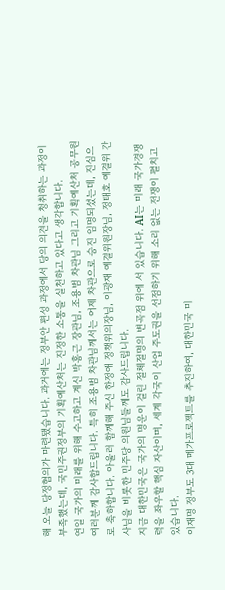해 오늘 당정협의가 마련됐습니다. 과거에는 정부안 편성 과정에서 당의 의견을 청취하는 과정이 부족했는데, 국민주권정부의 기획예산처는 진정한 소통을 실천하고 있다고 생각합니다.
연일 국가의 미래를 위해 수고하고 계신 박홍근 장관님, 조용범 차관님 그리고 기획예산처 공무원 여러분께 감사합드립니다. 특히 조용범 차관님께서는 어제 차관으로 승진 임명되셨는데, 진심으로 축하합니다. 아울러 함께해 주신 한정애 정책위의장님, 이광재 예결위원장님, 정태호 예결위 간사님을 비롯한 민주당 의원님들께도 감사드립니다.
지금 대한민국은 국가의 명운이 걸린 절체절명의 변곡점 위에 서 있습니다. AI는 미래 국가경쟁력을 좌우할 핵심 자산이며, 세계 각국이 산업 주도권을 선점하기 위해 소리 없는 전쟁이 펼치고 있습니다.
이재명 정부도 3대 메가프로젝트를 추진하여, 대한민국 미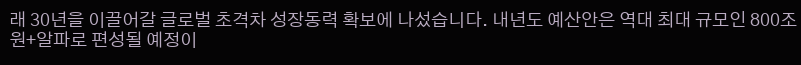래 30년을 이끌어갈 글로벌 초격차 성장동력 확보에 나섰습니다. 내년도 예산안은 역대 최대 규모인 800조원+알파로 편성될 예정이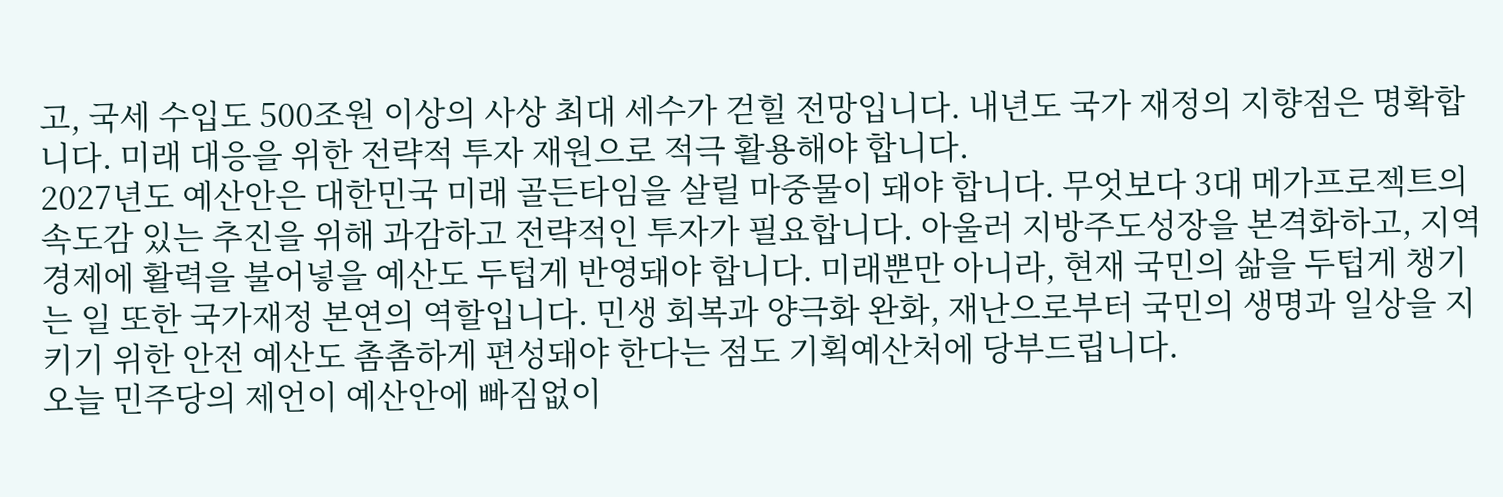고, 국세 수입도 500조원 이상의 사상 최대 세수가 걷힐 전망입니다. 내년도 국가 재정의 지향점은 명확합니다. 미래 대응을 위한 전략적 투자 재원으로 적극 활용해야 합니다.
2027년도 예산안은 대한민국 미래 골든타임을 살릴 마중물이 돼야 합니다. 무엇보다 3대 메가프로젝트의 속도감 있는 추진을 위해 과감하고 전략적인 투자가 필요합니다. 아울러 지방주도성장을 본격화하고, 지역 경제에 활력을 불어넣을 예산도 두텁게 반영돼야 합니다. 미래뿐만 아니라, 현재 국민의 삶을 두텁게 챙기는 일 또한 국가재정 본연의 역할입니다. 민생 회복과 양극화 완화, 재난으로부터 국민의 생명과 일상을 지키기 위한 안전 예산도 촘촘하게 편성돼야 한다는 점도 기획예산처에 당부드립니다.
오늘 민주당의 제언이 예산안에 빠짐없이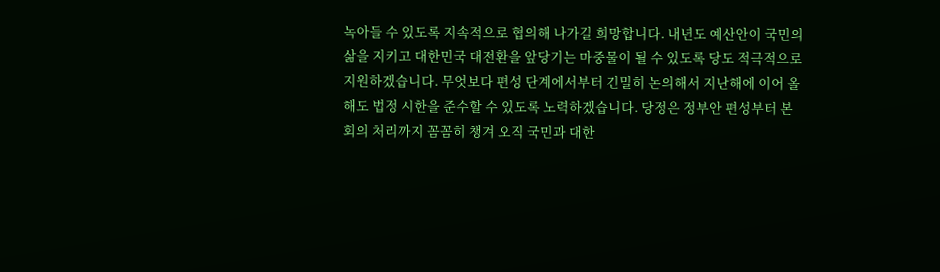녹아들 수 있도록 지속적으로 협의해 나가길 희망합니다. 내년도 예산안이 국민의 삶을 지키고 대한민국 대전환을 앞당기는 마중물이 될 수 있도록 당도 적극적으로 지원하겠습니다. 무엇보다 편성 단계에서부터 긴밀히 논의해서 지난해에 이어 올해도 법정 시한을 준수할 수 있도록 노력하겠습니다. 당정은 정부안 편성부터 본회의 처리까지 꼼꼼히 챙겨 오직 국민과 대한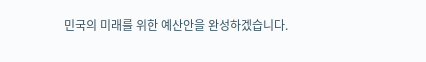민국의 미래를 위한 예산안을 완성하겠습니다.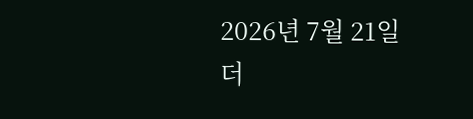2026년 7월 21일
더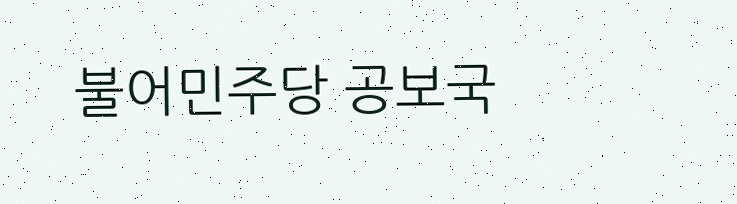불어민주당 공보국